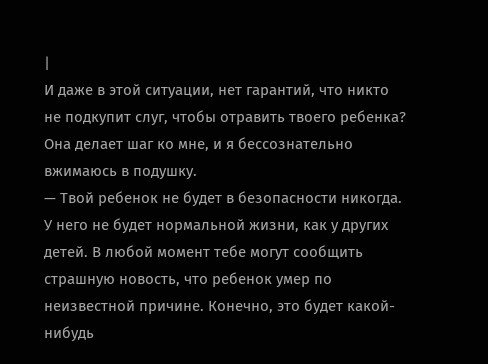|
И даже в этой ситуации, нет гарантий, что никто не подкупит слуг, чтобы отравить твоего ребенка?
Она делает шаг ко мне, и я бессознательно вжимаюсь в подушку.
— Твой ребенок не будет в безопасности никогда. У него не будет нормальной жизни, как у других детей. В любой момент тебе могут сообщить страшную новость, что ребенок умер по неизвестной причине. Конечно, это будет какой-нибудь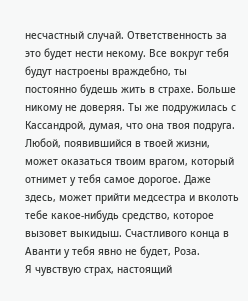несчастный случай. Ответственность за это будет нести некому. Все вокруг тебя будут настроены враждебно, ты постоянно будешь жить в страхе. Больше никому не доверяя. Ты же подружилась с Кассандрой, думая, что она твоя подруга. Любой, появившийся в твоей жизни, может оказаться твоим врагом, который отнимет у тебя самое дорогое. Даже здесь, может прийти медсестра и вколоть тебе какое-нибудь средство, которое вызовет выкидыш. Счастливого конца в Аванти у тебя явно не будет, Роза.
Я чувствую страх, настоящий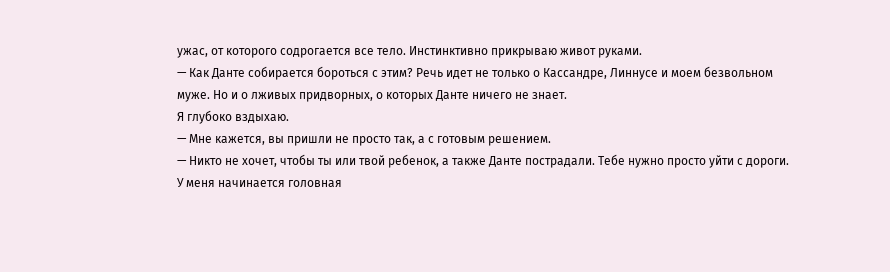ужас, от которого содрогается все тело. Инстинктивно прикрываю живот руками.
— Как Данте собирается бороться с этим? Речь идет не только о Кассандре, Линнусе и моем безвольном муже. Но и о лживых придворных, о которых Данте ничего не знает.
Я глубоко вздыхаю.
— Мне кажется, вы пришли не просто так, а с готовым решением.
— Никто не хочет, чтобы ты или твой ребенок, а также Данте пострадали. Тебе нужно просто уйти с дороги.
У меня начинается головная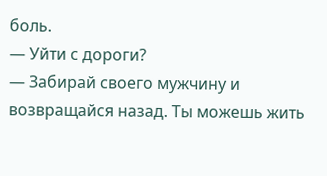боль.
— Уйти с дороги?
— Забирай своего мужчину и возвращайся назад. Ты можешь жить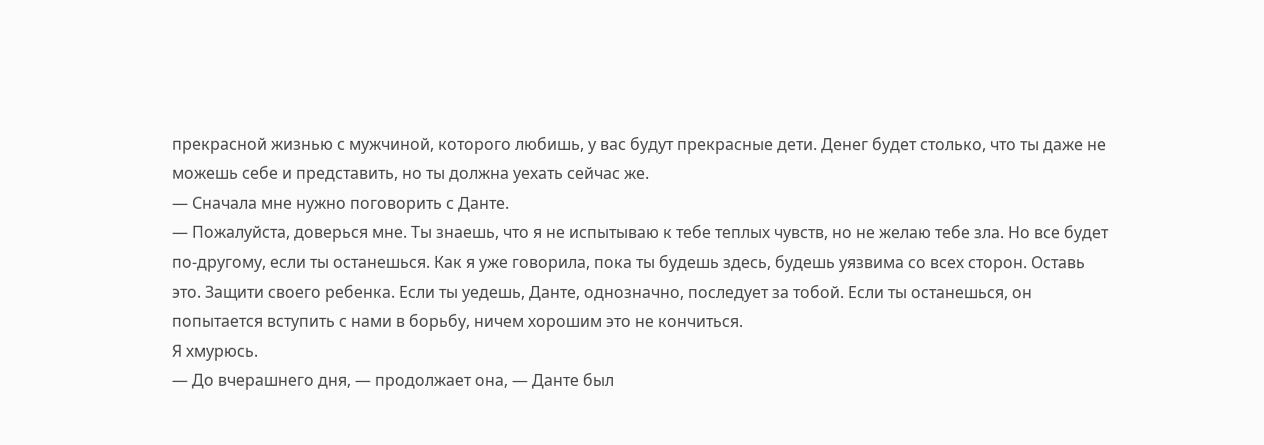прекрасной жизнью с мужчиной, которого любишь, у вас будут прекрасные дети. Денег будет столько, что ты даже не можешь себе и представить, но ты должна уехать сейчас же.
— Сначала мне нужно поговорить с Данте.
— Пожалуйста, доверься мне. Ты знаешь, что я не испытываю к тебе теплых чувств, но не желаю тебе зла. Но все будет по-другому, если ты останешься. Как я уже говорила, пока ты будешь здесь, будешь уязвима со всех сторон. Оставь это. Защити своего ребенка. Если ты уедешь, Данте, однозначно, последует за тобой. Если ты останешься, он попытается вступить с нами в борьбу, ничем хорошим это не кончиться.
Я хмурюсь.
— До вчерашнего дня, — продолжает она, — Данте был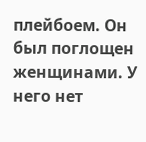плейбоем. Он был поглощен женщинами. У него нет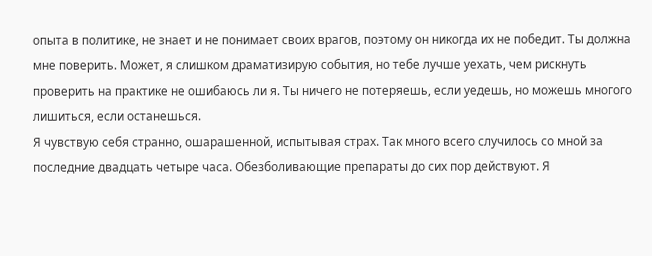опыта в политике, не знает и не понимает своих врагов, поэтому он никогда их не победит. Ты должна мне поверить. Может, я слишком драматизирую события, но тебе лучше уехать, чем рискнуть проверить на практике не ошибаюсь ли я. Ты ничего не потеряешь, если уедешь, но можешь многого лишиться, если останешься.
Я чувствую себя странно, ошарашенной, испытывая страх. Так много всего случилось со мной за последние двадцать четыре часа. Обезболивающие препараты до сих пор действуют. Я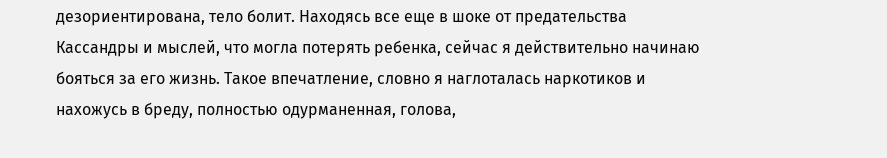дезориентирована, тело болит. Находясь все еще в шоке от предательства Кассандры и мыслей, что могла потерять ребенка, сейчас я действительно начинаю бояться за его жизнь. Такое впечатление, словно я наглоталась наркотиков и нахожусь в бреду, полностью одурманенная, голова,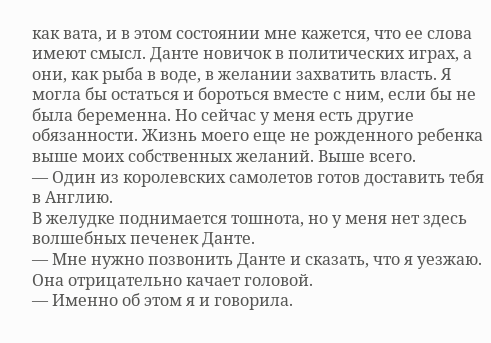как вата, и в этом состоянии мне кажется, что ее слова имеют смысл. Данте новичок в политических играх, а они, как рыба в воде, в желании захватить власть. Я могла бы остаться и бороться вместе с ним, если бы не была беременна. Но сейчас у меня есть другие обязанности. Жизнь моего еще не рожденного ребенка выше моих собственных желаний. Выше всего.
— Один из королевских самолетов готов доставить тебя в Англию.
В желудке поднимается тошнота, но у меня нет здесь волшебных печенек Данте.
— Мне нужно позвонить Данте и сказать, что я уезжаю.
Она отрицательно качает головой.
— Именно об этом я и говорила.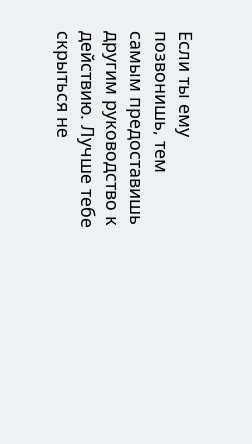Если ты ему позвонишь, тем самым предоставишь другим руководство к действию. Лучше тебе скрыться не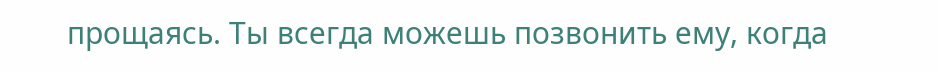прощаясь. Ты всегда можешь позвонить ему, когда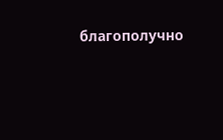благополучно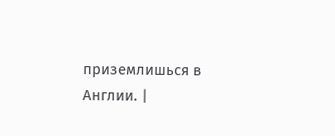приземлишься в Англии. |